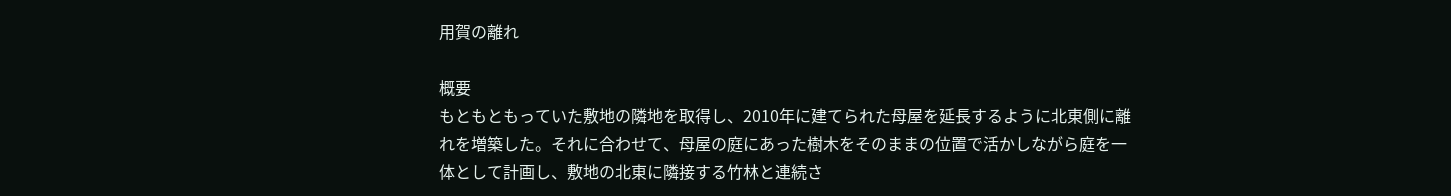用賀の離れ

概要
もともともっていた敷地の隣地を取得し、2010年に建てられた母屋を延長するように北東側に離れを増築した。それに合わせて、母屋の庭にあった樹木をそのままの位置で活かしながら庭を一体として計画し、敷地の北東に隣接する竹林と連続さ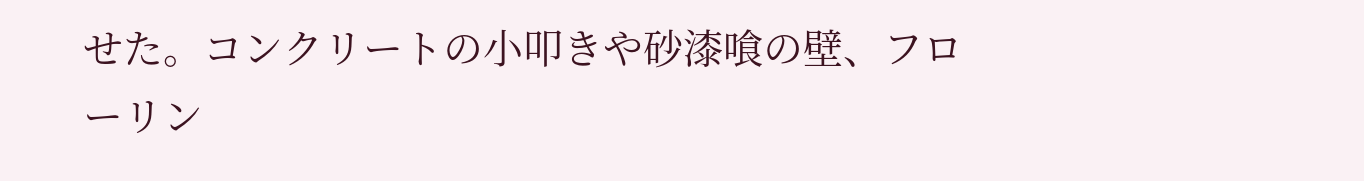せた。コンクリートの小叩きや砂漆喰の壁、フローリン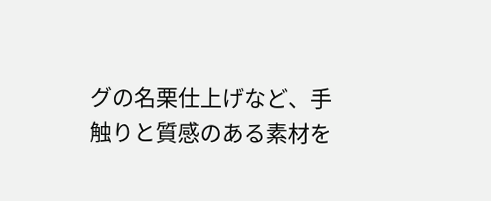グの名栗仕上げなど、手触りと質感のある素材を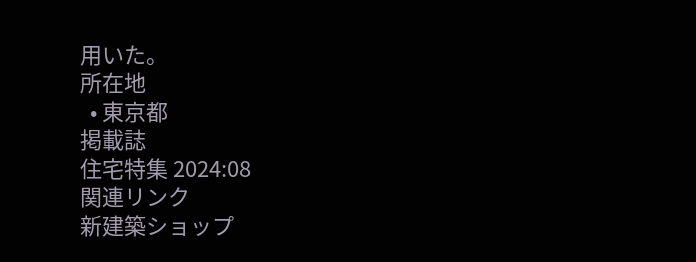用いた。
所在地
  • 東京都
掲載誌
住宅特集 2024:08
関連リンク
新建築ショップ